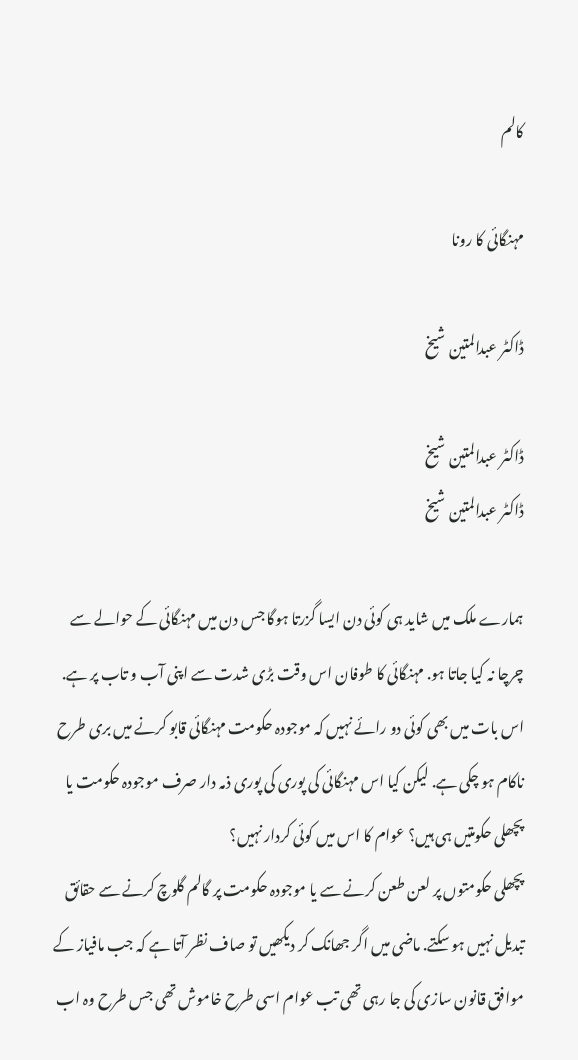کالم

مہنگائی کا رونا

ڈاکٹر عبدالمتین شیخ

ڈاکٹر عبدالمتین شیخ
ڈاکٹر عبدالمتین شیخ

ہمارے ملک میں شاید ہی کوئی دن ایسا گزرتا ہوگا جس دن میں مہنگائی کے حوالے سے چرچا نہ کیا جاتا ہو. مہنگائی کا طوفان اس وقت بڑی شدت سے اپنی آب و تاب پر ہے. اس بات میں بھی کوئی دو رائے نہیں کہ موجودہ حکومت مہنگائی قابو کرنے میں بری طرح ناکام ہو چکی ہے. لیکن کیا اس مہنگائی کی پوری کی پوری ذمہ دار صرف موجودہ حکومت یا پچھلی حکومتیں ہی ہیں؟ عوام کا اس میں کوئی کردار نہیں؟
پچھلی حکومتوں پر لعن طعن کرنے سے یا موجودہ حکومت پر گالم گلوچ کرنے سے حقائق تبدیل نہیں ہو سکتے. ماضی میں اگر جھانک کر دیکھیں تو صاف نظر آتا ہے کہ جب مافیاز کے موافق قانون سازی کی جا رہی تھی تب عوام اسی طرح خاموش تھی جس طرح وہ اب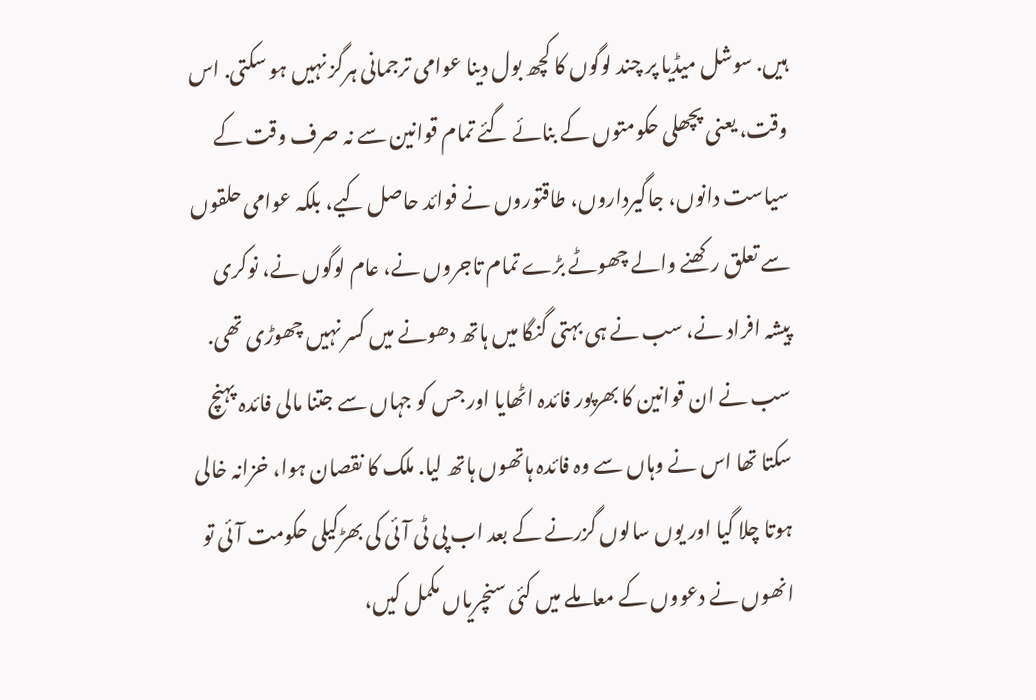ہیں. سوشل میڈیا پر چند لوگوں کا کچھ بول دینا عوامی ترجمانی ہرگز نہیں ہو سکتی. اس وقت، یعنی پچھلی حکومتوں کے بنائے گئے تمام قوانین سے نہ صرف وقت کے سیاست دانوں، جاگیرداروں، طاقتوروں نے فوائد حاصل کیے، بلکہ عوامی حلقوں سے تعلق رکھنے والے چھوٹے بڑے تمام تاجروں نے، عام لوگوں نے، نوکری پیشہ افراد نے، سب نے ہی بہتی گنگا میں ہاتھ دھونے میں کسر نہیں چھوڑی تھی. سب نے ان قوانین کا بھرپور فائدہ اٹھایا اور جس کو جہاں سے جتنا مالی فائدہ پہنچ سکتا تھا اس نے وہاں سے وہ فائدہ ہاتھوں ہاتھ لیا. ملک کا نقصان ہوا، خزانہ خالی ہوتا چلا گیا اور یوں سالوں گزرنے کے بعد اب پی ٹی آئی کی بھڑکیلی حکومت آئی تو انھوں نے دعووں کے معاملے میں کئی سنچریاں مکمل کیں،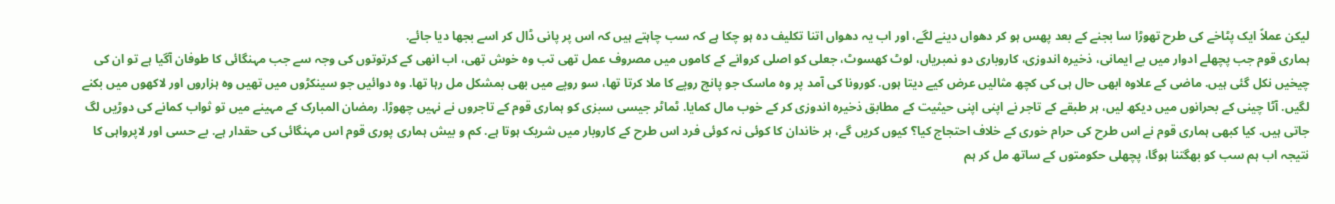لیکن عملاً ایک پٹاخے کی طرح تھوڑا سا بجنے کے بعد پھس ہو کر دھواں دینے لگے، اور اب یہ دھواں اتنا تکلیف دہ ہو چکا ہے کہ سب چاہتے ہیں کہ اس پر پانی ڈال کر اسے بجھا دیا جائے.
ہماری قوم جب پچھلے ادوار میں بے ایمانی، ذخیرہ اندوزی، کاروباری دو نمبریاں، لوٹ کھسوٹ، جعلی کو اصلی کروانے کے کاموں میں مصروف عمل تھی تب وہ خوش تھی، اب انھی کے کرتوتوں کی وجہ سے جب مہنگائی کا طوفان آگیا ہے تو ان کی چیخیں نکل گئی ہیں. ماضی کے علاوہ ابھی حال ہی کی کچھ مثالیں عرض کیے دیتا ہوں. کورونا کی آمد پر وہ ماسک جو پانچ روپے کا ملا کرتا تھا، سو روپے میں بھی بمشکل مل رہا تھا. وہ دوائیں جو سینکڑوں میں تھیں وہ ہزاروں اور لاکھوں میں بکنے لگیں. آٹا چینی کے بحرانوں میں دیکھ لیں، ہر طبقے کے تاجر نے اپنی اپنی حیثیت کے مطابق ذخیرہ اندوزی کر کے خوب مال کمایا. ٹماٹر جیسی سبزی کو ہماری قوم کے تاجروں نے نہیں چھوڑا. رمضان المبارک کے مہینے میں تو ثواب کمانے کی دوڑیں لگ جاتی ہیں. کیا کبھی ہماری قوم نے اس طرح کی حرام خوری کے خلاف احتجاج کیا؟ کیوں کریں گے، ہر خاندان کا کوئی نہ کوئی فرد اس طرح کے کاروبار میں شریک ہوتا ہے. کم و بیش ہماری پوری قوم اس مہنگائی کی حقدار ہے. بے حسی اور لاپرواہی کا نتیجہ اب ہم سب کو بھگتنا ہوگا، پچھلی حکومتوں کے ساتھ مل کر ہم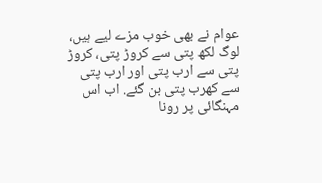عوام نے بھی خوب مزے لیے ہیں، لوگ لکھ پتی سے کروڑ پتی، کروڑ پتی سے ارب پتی اور ارب پتی سے کھرب پتی بن گئے. اب اس مہنگائی پر رونا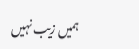ہمیں زیب نہیں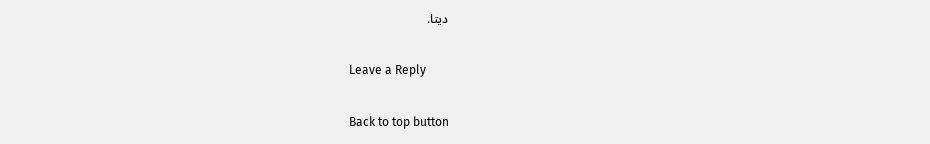دیتا.

Leave a Reply

Back to top button